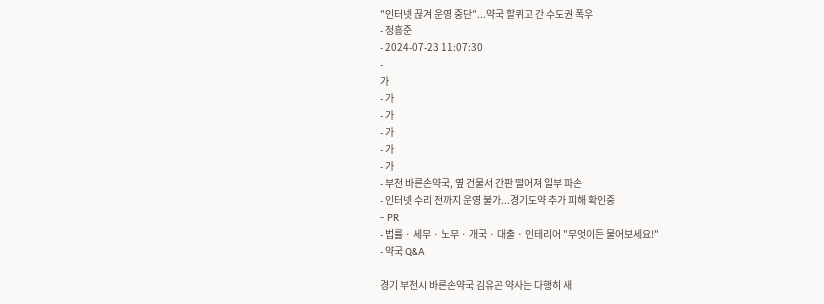"인터넷 끊겨 운영 중단"...약국 할퀴고 간 수도권 폭우
- 정흥준
- 2024-07-23 11:07:30
-
가
- 가
- 가
- 가
- 가
- 가
- 부천 바른손약국, 옆 건물서 간판 떨어져 일부 파손
- 인터넷 수리 전까지 운영 불가...경기도약 추가 피해 확인중
- PR
- 법률 · 세무 · 노무 · 개국 · 대출 · 인테리어 "무엇이든 물어보세요!"
- 약국 Q&A

경기 부천시 바른손약국 김유곤 약사는 다행히 새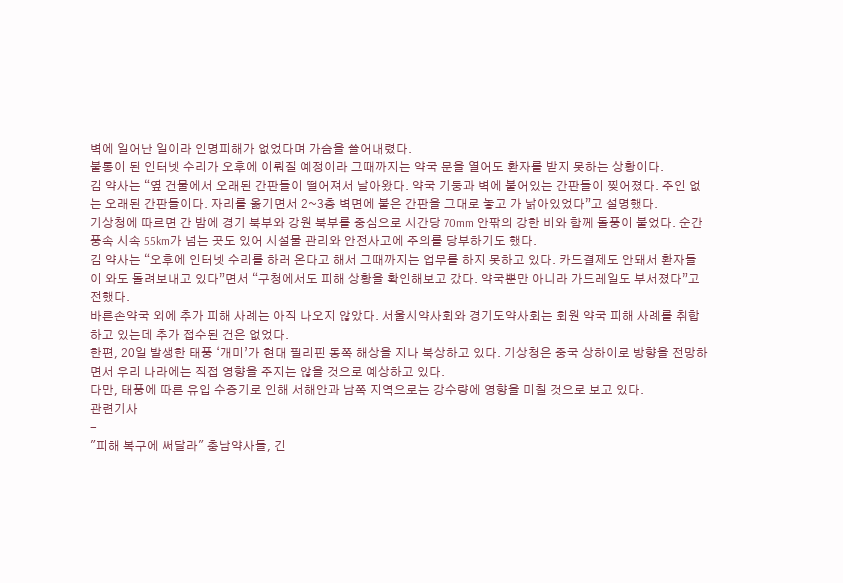벽에 일어난 일이라 인명피해가 없었다며 가슴을 쓸어내렸다.
불통이 된 인터넷 수리가 오후에 이뤄질 예정이라 그때까지는 약국 문을 열어도 환자를 받지 못하는 상황이다.
김 약사는 “옆 건물에서 오래된 간판들이 떨어져서 날아왔다. 약국 기둥과 벽에 붙어있는 간판들이 찢어졌다. 주인 없는 오래된 간판들이다. 자리를 옮기면서 2~3층 벽면에 붙은 간판을 그대로 놓고 가 낡아있었다”고 설명했다.
기상청에 따르면 간 밤에 경기 북부와 강원 북부를 중심으로 시간당 70mm 안팎의 강한 비와 함께 돌풍이 불었다. 순간풍속 시속 55km가 넘는 곳도 있어 시설물 관리와 안전사고에 주의를 당부하기도 했다.
김 약사는 “오후에 인터넷 수리를 하러 온다고 해서 그때까지는 업무를 하지 못하고 있다. 카드결제도 안돼서 환자들이 와도 돌려보내고 있다”면서 “구청에서도 피해 상황을 확인해보고 갔다. 약국뿐만 아니라 가드레일도 부서졌다”고 전했다.
바른손약국 외에 추가 피해 사례는 아직 나오지 않았다. 서울시약사회와 경기도약사회는 회원 약국 피해 사례를 취합하고 있는데 추가 접수된 건은 없었다.
한편, 20일 발생한 태풍 ‘개미’가 현대 필리핀 동쪽 해상을 지나 북상하고 있다. 기상청은 중국 상하이로 방향을 전망하면서 우리 나라에는 직접 영향을 주지는 않을 것으로 예상하고 있다.
다만, 태풍에 따른 유입 수증기로 인해 서해안과 남쪽 지역으로는 강수량에 영향을 미칠 것으로 보고 있다.
관련기사
-
"피해 복구에 써달라" 충남약사들, 긴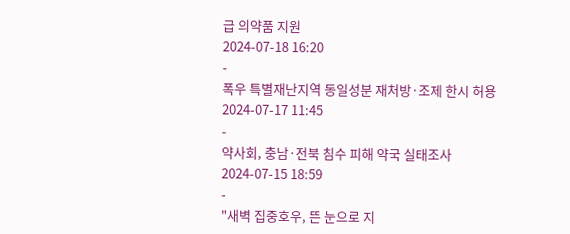급 의약품 지원
2024-07-18 16:20
-
폭우 특별재난지역 동일성분 재처방·조제 한시 허용
2024-07-17 11:45
-
약사회, 충남·전북 침수 피해 약국 실태조사
2024-07-15 18:59
-
"새벽 집중호우, 뜬 눈으로 지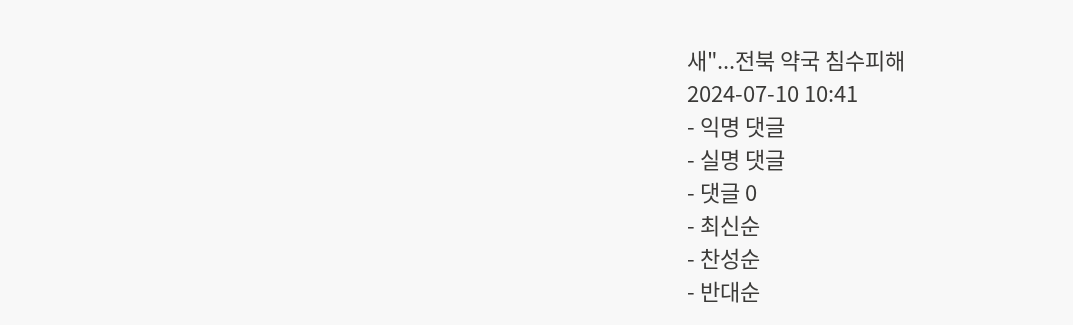새"...전북 약국 침수피해
2024-07-10 10:41
- 익명 댓글
- 실명 댓글
- 댓글 0
- 최신순
- 찬성순
- 반대순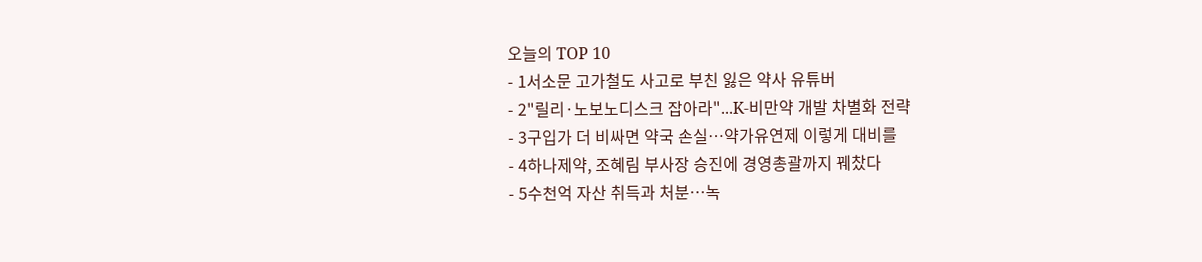오늘의 TOP 10
- 1서소문 고가철도 사고로 부친 잃은 약사 유튜버
- 2"릴리·노보노디스크 잡아라"...K-비만약 개발 차별화 전략
- 3구입가 더 비싸면 약국 손실…약가유연제 이렇게 대비를
- 4하나제약, 조혜림 부사장 승진에 경영총괄까지 꿰찼다
- 5수천억 자산 취득과 처분…녹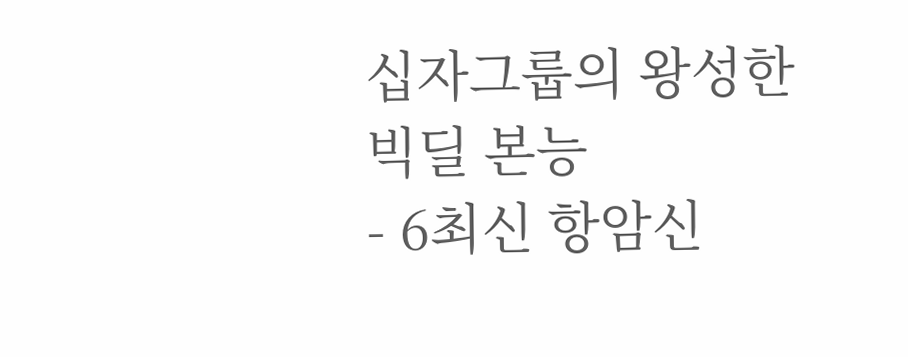십자그룹의 왕성한 빅딜 본능
- 6최신 항암신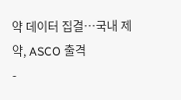약 데이터 집결…국내 제약, ASCO 출격
-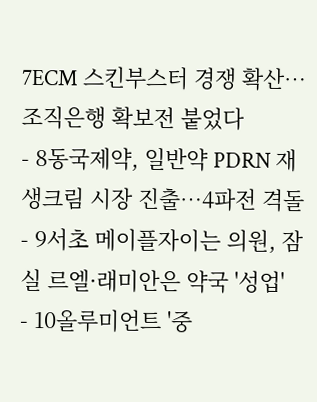7ECM 스킨부스터 경쟁 확산…조직은행 확보전 붙었다
- 8동국제약, 일반약 PDRN 재생크림 시장 진출…4파전 격돌
- 9서초 메이플자이는 의원, 잠실 르엘·래미안은 약국 '성업'
- 10올루미언트 '중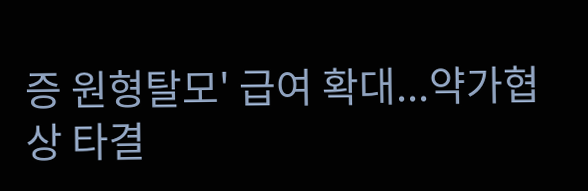증 원형탈모' 급여 확대...약가협상 타결